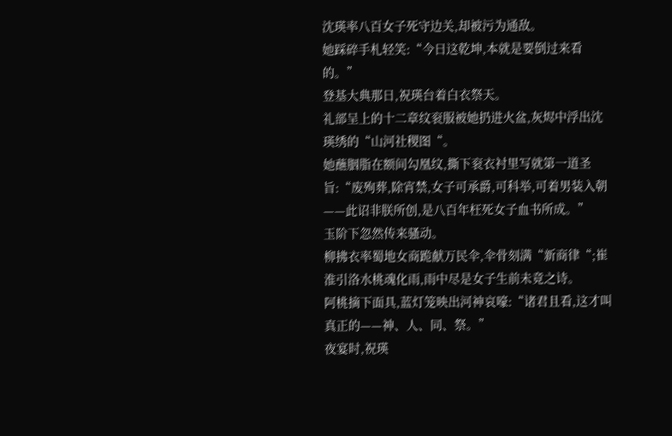沈瑛率八百女子死守边关,却被污为通敌。
她踩碎手札轻笑:“今日这乾坤,本就是要倒过来看的。”
登基大典那日,祝瑛台着白衣祭天。
礼部呈上的十二章纹衮服被她扔进火盆,灰烬中浮出沈瑛绣的“山河社稷图“。
她蘸胭脂在额间勾凰纹,撕下衮衣衬里写就第一道圣旨:“废殉葬,除宵禁,女子可承爵,可科举,可着男装入朝——此诏非朕所创,是八百年枉死女子血书所成。”
玉阶下忽然传来骚动。
柳拂衣率蜀地女商跪献万民伞,伞骨刻满“新商律“;崔淮引洛水桃魂化雨,雨中尽是女子生前未竟之诗。
阿桃摘下面具,蓝灯笼映出河神哀嚎:“诸君且看,这才叫真正的——神、人、同、祭。”
夜宴时,祝瑛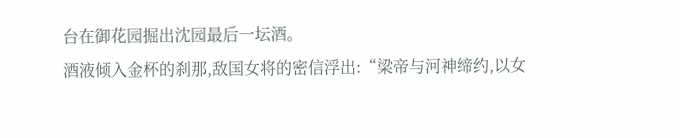台在御花园掘出沈园最后一坛酒。
酒液倾入金杯的刹那,敌国女将的密信浮出:“梁帝与河神缔约,以女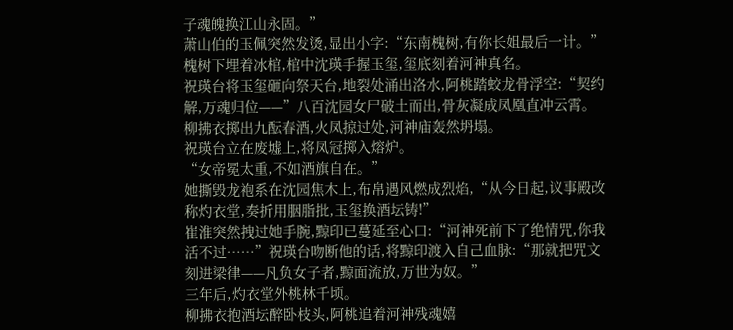子魂魄换江山永固。”
萧山伯的玉佩突然发烫,显出小字:“东南槐树,有你长姐最后一计。”
槐树下埋着冰棺,棺中沈瑛手握玉玺,玺底刻着河神真名。
祝瑛台将玉玺砸向祭天台,地裂处涌出洛水,阿桃踏蛟龙骨浮空:“契约解,万魂归位——”八百沈园女尸破土而出,骨灰凝成凤凰直冲云霄。
柳拂衣掷出九酝春酒,火凤掠过处,河神庙轰然坍塌。
祝瑛台立在废墟上,将凤冠掷入熔炉。
“女帝冕太重,不如酒旗自在。”
她撕毁龙袍系在沈园焦木上,布帛遇风燃成烈焰,“从今日起,议事殿改称灼衣堂,奏折用胭脂批,玉玺换酒坛铸!”
崔淮突然拽过她手腕,黥印已蔓延至心口:“河神死前下了绝情咒,你我活不过……”祝瑛台吻断他的话,将黥印渡入自己血脉:“那就把咒文刻进梁律——凡负女子者,黥面流放,万世为奴。”
三年后,灼衣堂外桃林千顷。
柳拂衣抱酒坛醉卧枝头,阿桃追着河神残魂嬉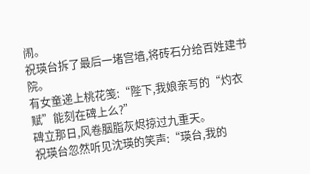闹。
祝瑛台拆了最后一堵宫墙,将砖石分给百姓建书院。
有女童递上桃花笺:“陛下,我娘亲写的“灼衣赋”能刻在碑上么?”
碑立那日,风卷胭脂灰烬掠过九重天。
祝瑛台忽然听见沈瑛的笑声:“瑛台,我的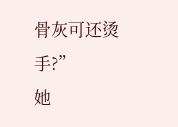骨灰可还烫手?”
她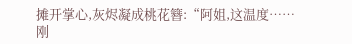摊开掌心,灰烬凝成桃花簪:“阿姐,这温度……刚